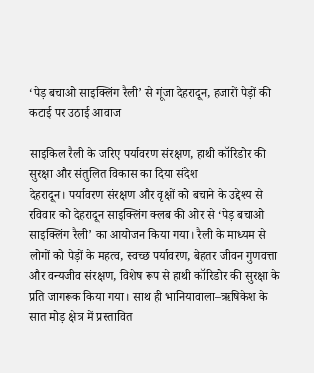‘पेड़ बचाओ साइक्लिंग रैली’ से गूंजा देहरादून, हजारों पेड़ों की कटाई पर उठाई आवाज

साइकिल रैली के जरिए पर्यावरण संरक्षण, हाथी कॉरिडोर की सुरक्षा और संतुलित विकास का दिया संदेश
देहरादून। पर्यावरण संरक्षण और वृक्षों को बचाने के उद्देश्य से रविवार को देहरादून साइक्लिंग क्लब की ओर से ‘पेड़ बचाओ साइक्लिंग रैली’ का आयोजन किया गया। रैली के माध्यम से लोगों को पेड़ों के महत्व, स्वच्छ पर्यावरण, बेहतर जीवन गुणवत्ता और वन्यजीव संरक्षण, विशेष रूप से हाथी कॉरिडोर की सुरक्षा के प्रति जागरूक किया गया। साथ ही भानियावाला–ऋषिकेश के सात मोड़ क्षेत्र में प्रस्तावित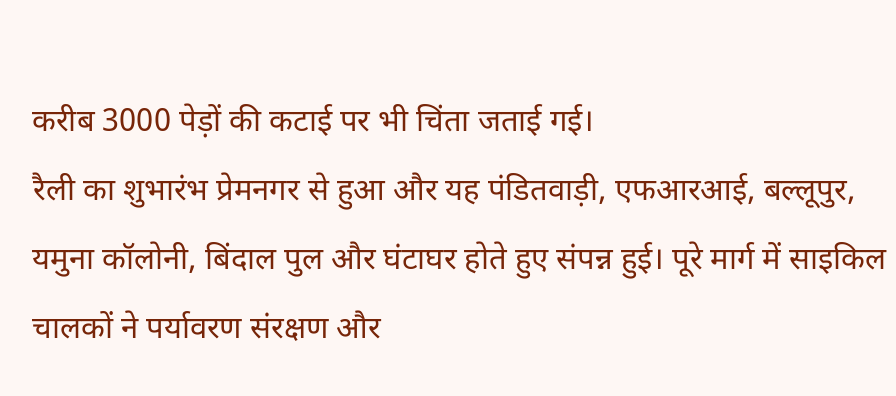करीब 3000 पेड़ों की कटाई पर भी चिंता जताई गई।
रैली का शुभारंभ प्रेमनगर से हुआ और यह पंडितवाड़ी, एफआरआई, बल्लूपुर, यमुना कॉलोनी, बिंदाल पुल और घंटाघर होते हुए संपन्न हुई। पूरे मार्ग में साइकिल चालकों ने पर्यावरण संरक्षण और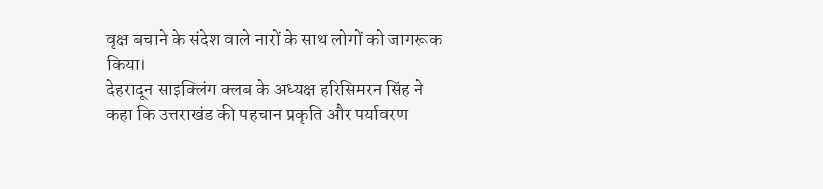वृक्ष बचाने के संदेश वाले नारों के साथ लोगों को जागरूक किया।
देहरादून साइक्लिंग क्लब के अध्यक्ष हरिसिमरन सिंह ने कहा कि उत्तराखंड की पहचान प्रकृति और पर्यावरण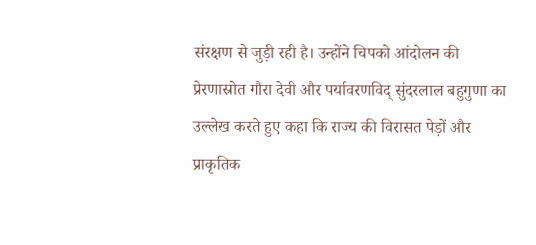संरक्षण से जुड़ी रही है। उन्होंने चिपको आंदोलन की प्रेरणास्रोत गौरा देवी और पर्यावरणविद् सुंदरलाल बहुगुणा का उल्लेख करते हुए कहा कि राज्य की विरासत पेड़ों और प्राकृतिक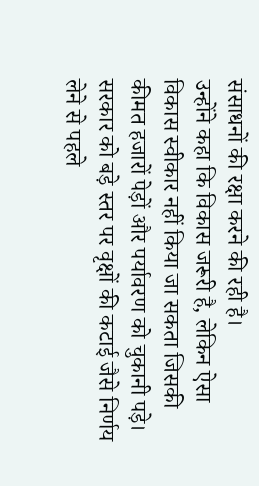संसाधनों की रक्षा करने की रही है।
उन्होंने कहा कि विकास जरूरी है, लेकिन ऐसा विकास स्वीकार नहीं किया जा सकता जिसकी कीमत हजारों पेड़ों और पर्यावरण को चुकानी पड़े। सरकार को बड़े स्तर पर वृक्षों की कटाई जैसे निर्णय लेने से पहले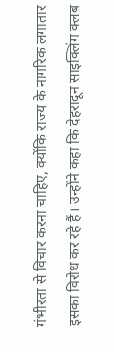गंभीरता से विचार करना चाहिए, क्योंकि राज्य के नागरिक लगातार इसका विरोध कर रहे हैं। उन्होंने कहा कि देहरादून साइक्लिंग क्लब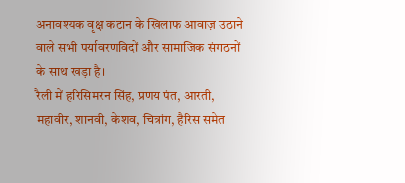अनावश्यक वृक्ष कटान के खिलाफ आवाज़ उठाने वाले सभी पर्यावरणविदों और सामाजिक संगठनों के साथ खड़ा है।
रैली में हरिसिमरन सिंह, प्रणय पंत, आरती, महावीर, शानवी, केशव, चित्रांग, हैरिस समेत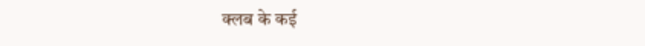क्लब के कई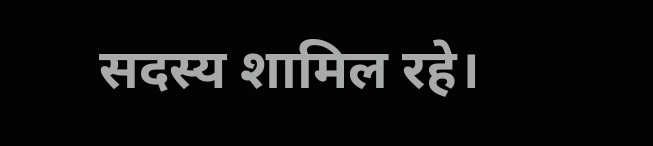सदस्य शामिल रहे।